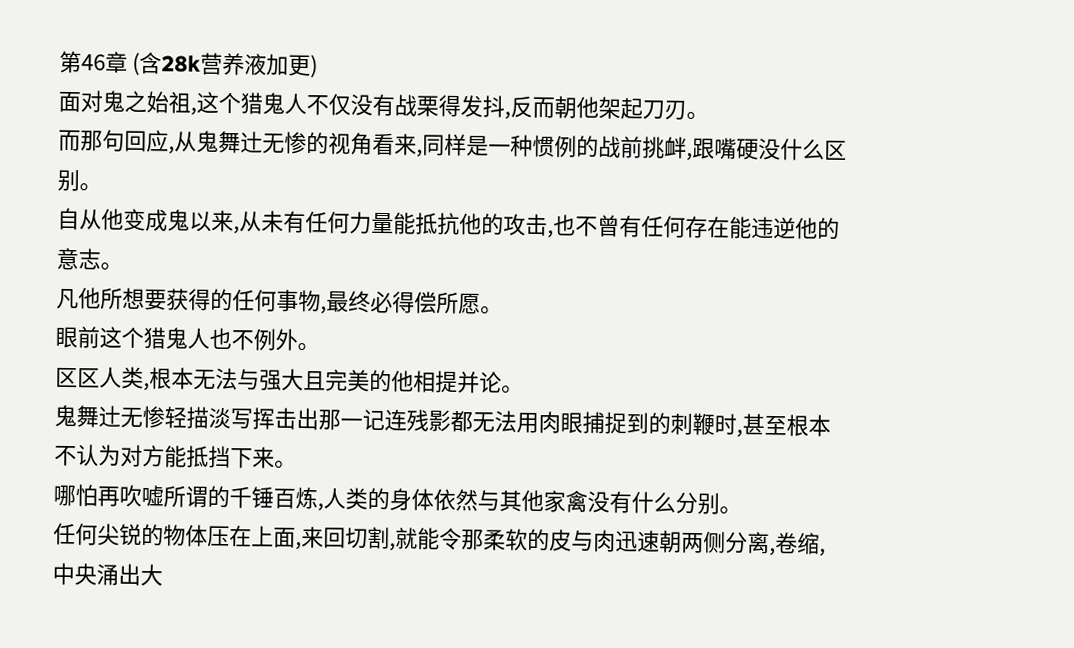第46章 (含28k营养液加更)
面对鬼之始祖,这个猎鬼人不仅没有战栗得发抖,反而朝他架起刀刃。
而那句回应,从鬼舞辻无惨的视角看来,同样是一种惯例的战前挑衅,跟嘴硬没什么区别。
自从他变成鬼以来,从未有任何力量能抵抗他的攻击,也不曾有任何存在能违逆他的意志。
凡他所想要获得的任何事物,最终必得偿所愿。
眼前这个猎鬼人也不例外。
区区人类,根本无法与强大且完美的他相提并论。
鬼舞辻无惨轻描淡写挥击出那一记连残影都无法用肉眼捕捉到的刺鞭时,甚至根本不认为对方能抵挡下来。
哪怕再吹嘘所谓的千锤百炼,人类的身体依然与其他家禽没有什么分别。
任何尖锐的物体压在上面,来回切割,就能令那柔软的皮与肉迅速朝两侧分离,卷缩,中央涌出大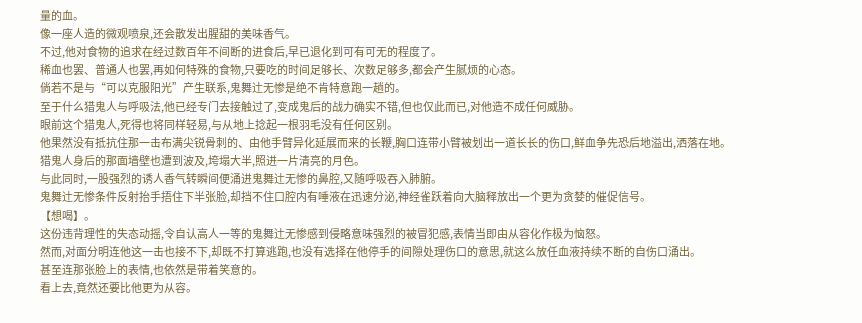量的血。
像一座人造的微观喷泉,还会散发出腥甜的美味香气。
不过,他对食物的追求在经过数百年不间断的进食后,早已退化到可有可无的程度了。
稀血也罢、普通人也罢,再如何特殊的食物,只要吃的时间足够长、次数足够多,都会产生腻烦的心态。
倘若不是与“可以克服阳光”产生联系,鬼舞辻无惨是绝不肯特意跑一趟的。
至于什么猎鬼人与呼吸法,他已经专门去接触过了,变成鬼后的战力确实不错,但也仅此而已,对他造不成任何威胁。
眼前这个猎鬼人,死得也将同样轻易,与从地上捻起一根羽毛没有任何区别。
他果然没有抵抗住那一击布满尖锐骨刺的、由他手臂异化延展而来的长鞭,胸口连带小臂被划出一道长长的伤口,鲜血争先恐后地溢出,洒落在地。
猎鬼人身后的那面墙壁也遭到波及,垮塌大半,照进一片清亮的月色。
与此同时,一股强烈的诱人香气转瞬间便涌进鬼舞辻无惨的鼻腔,又随呼吸吞入肺腑。
鬼舞辻无惨条件反射抬手捂住下半张脸,却挡不住口腔内有唾液在迅速分泌,神经雀跃着向大脑释放出一个更为贪婪的催促信号。
【想喝】。
这份违背理性的失态动摇,令自认高人一等的鬼舞辻无惨感到侵略意味强烈的被冒犯感,表情当即由从容化作极为恼怒。
然而,对面分明连他这一击也接不下,却既不打算逃跑,也没有选择在他停手的间隙处理伤口的意思,就这么放任血液持续不断的自伤口涌出。
甚至连那张脸上的表情,也依然是带着笑意的。
看上去,竟然还要比他更为从容。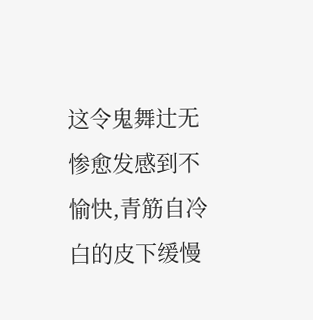这令鬼舞辻无惨愈发感到不愉快,青筋自冷白的皮下缓慢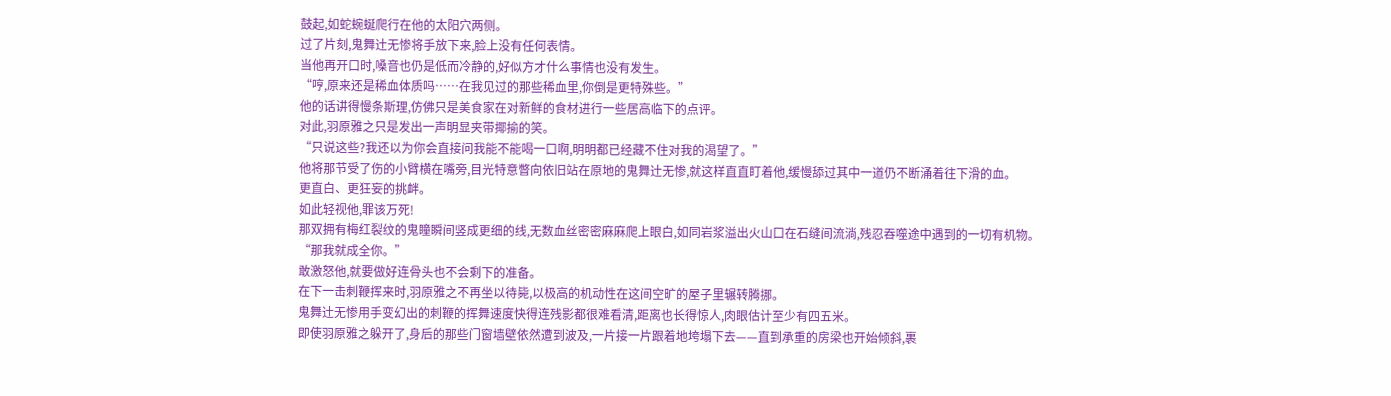鼓起,如蛇蜿蜒爬行在他的太阳穴两侧。
过了片刻,鬼舞辻无惨将手放下来,脸上没有任何表情。
当他再开口时,嗓音也仍是低而冷静的,好似方才什么事情也没有发生。
“哼,原来还是稀血体质吗……在我见过的那些稀血里,你倒是更特殊些。”
他的话讲得慢条斯理,仿佛只是美食家在对新鲜的食材进行一些居高临下的点评。
对此,羽原雅之只是发出一声明显夹带揶揄的笑。
“只说这些?我还以为你会直接问我能不能喝一口啊,明明都已经藏不住对我的渴望了。”
他将那节受了伤的小臂横在嘴旁,目光特意瞥向依旧站在原地的鬼舞辻无惨,就这样直直盯着他,缓慢舔过其中一道仍不断涌着往下滑的血。
更直白、更狂妄的挑衅。
如此轻视他,罪该万死!
那双拥有梅红裂纹的鬼瞳瞬间竖成更细的线,无数血丝密密麻麻爬上眼白,如同岩浆溢出火山口在石缝间流淌,残忍吞噬途中遇到的一切有机物。
“那我就成全你。”
敢激怒他,就要做好连骨头也不会剩下的准备。
在下一击刺鞭挥来时,羽原雅之不再坐以待毙,以极高的机动性在这间空旷的屋子里辗转腾挪。
鬼舞辻无惨用手变幻出的刺鞭的挥舞速度快得连残影都很难看清,距离也长得惊人,肉眼估计至少有四五米。
即使羽原雅之躲开了,身后的那些门窗墙壁依然遭到波及,一片接一片跟着地垮塌下去——直到承重的房梁也开始倾斜,裹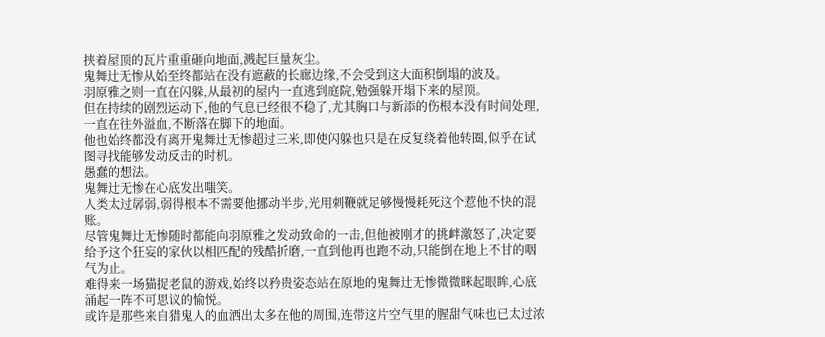挟着屋顶的瓦片重重砸向地面,溅起巨量灰尘。
鬼舞辻无惨从始至终都站在没有遮蔽的长廊边缘,不会受到这大面积倒塌的波及。
羽原雅之则一直在闪躲,从最初的屋内一直逃到庭院,勉强躲开塌下来的屋顶。
但在持续的剧烈运动下,他的气息已经很不稳了,尤其胸口与新添的伤根本没有时间处理,一直在往外溢血,不断落在脚下的地面。
他也始终都没有离开鬼舞辻无惨超过三米,即使闪躲也只是在反复绕着他转圈,似乎在试图寻找能够发动反击的时机。
愚蠢的想法。
鬼舞辻无惨在心底发出嗤笑。
人类太过孱弱,弱得根本不需要他挪动半步,光用刺鞭就足够慢慢耗死这个惹他不快的混账。
尽管鬼舞辻无惨随时都能向羽原雅之发动致命的一击,但他被刚才的挑衅激怒了,决定要给予这个狂妄的家伙以相匹配的残酷折磨,一直到他再也跑不动,只能倒在地上不甘的咽气为止。
难得来一场猫捉老鼠的游戏,始终以矜贵姿态站在原地的鬼舞辻无惨微微眯起眼眸,心底涌起一阵不可思议的愉悦。
或许是那些来自猎鬼人的血洒出太多在他的周围,连带这片空气里的腥甜气味也已太过浓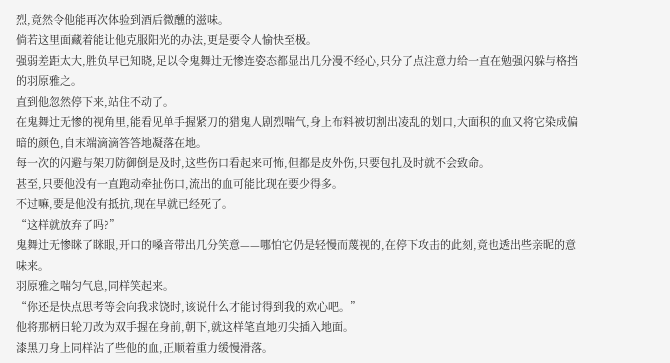烈,竟然令他能再次体验到酒后微醺的滋味。
倘若这里面藏着能让他克服阳光的办法,更是要令人愉快至极。
强弱差距太大,胜负早已知晓,足以令鬼舞辻无惨连姿态都显出几分漫不经心,只分了点注意力给一直在勉强闪躲与格挡的羽原雅之。
直到他忽然停下来,站住不动了。
在鬼舞辻无惨的视角里,能看见单手握紧刀的猎鬼人剧烈喘气,身上布料被切割出凌乱的划口,大面积的血又将它染成偏暗的颜色,自末端滴滴答答地凝落在地。
每一次的闪避与架刀防御倒是及时,这些伤口看起来可怖,但都是皮外伤,只要包扎及时就不会致命。
甚至,只要他没有一直跑动牵扯伤口,流出的血可能比现在要少得多。
不过嘛,要是他没有抵抗,现在早就已经死了。
“这样就放弃了吗?”
鬼舞辻无惨眯了眯眼,开口的嗓音带出几分笑意——哪怕它仍是轻慢而蔑视的,在停下攻击的此刻,竟也透出些亲昵的意味来。
羽原雅之喘匀气息,同样笑起来。
“你还是快点思考等会向我求饶时,该说什么才能讨得到我的欢心吧。”
他将那柄日轮刀改为双手握在身前,朝下,就这样笔直地刃尖插入地面。
漆黑刀身上同样沾了些他的血,正顺着重力缓慢滑落。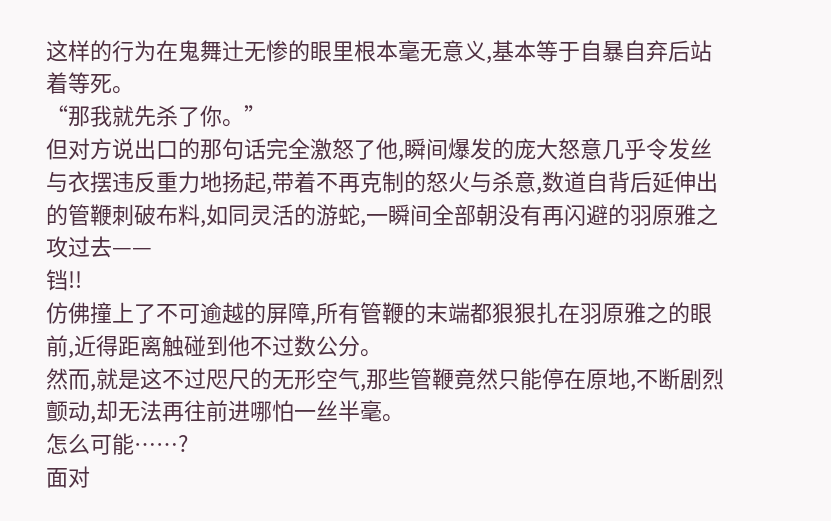这样的行为在鬼舞辻无惨的眼里根本毫无意义,基本等于自暴自弃后站着等死。
“那我就先杀了你。”
但对方说出口的那句话完全激怒了他,瞬间爆发的庞大怒意几乎令发丝与衣摆违反重力地扬起,带着不再克制的怒火与杀意,数道自背后延伸出的管鞭刺破布料,如同灵活的游蛇,一瞬间全部朝没有再闪避的羽原雅之攻过去——
铛!!
仿佛撞上了不可逾越的屏障,所有管鞭的末端都狠狠扎在羽原雅之的眼前,近得距离触碰到他不过数公分。
然而,就是这不过咫尺的无形空气,那些管鞭竟然只能停在原地,不断剧烈颤动,却无法再往前进哪怕一丝半毫。
怎么可能……?
面对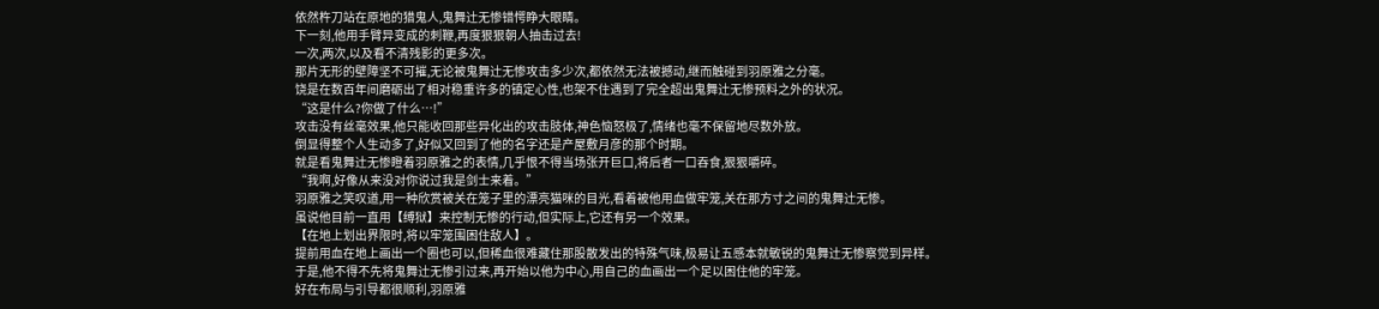依然杵刀站在原地的猎鬼人,鬼舞辻无惨错愕睁大眼睛。
下一刻,他用手臂异变成的刺鞭,再度狠狠朝人抽击过去!
一次,两次,以及看不清残影的更多次。
那片无形的壁障坚不可摧,无论被鬼舞辻无惨攻击多少次,都依然无法被撼动,继而触碰到羽原雅之分毫。
饶是在数百年间磨砺出了相对稳重许多的镇定心性,也架不住遇到了完全超出鬼舞辻无惨预料之外的状况。
“这是什么?你做了什么…!”
攻击没有丝毫效果,他只能收回那些异化出的攻击肢体,神色恼怒极了,情绪也毫不保留地尽数外放。
倒显得整个人生动多了,好似又回到了他的名字还是产屋敷月彦的那个时期。
就是看鬼舞辻无惨瞪着羽原雅之的表情,几乎恨不得当场张开巨口,将后者一口吞食,狠狠嚼碎。
“我啊,好像从来没对你说过我是剑士来着。”
羽原雅之笑叹道,用一种欣赏被关在笼子里的漂亮猫咪的目光,看着被他用血做牢笼,关在那方寸之间的鬼舞辻无惨。
虽说他目前一直用【缚狱】来控制无惨的行动,但实际上,它还有另一个效果。
【在地上划出界限时,将以牢笼围困住敌人】。
提前用血在地上画出一个圈也可以,但稀血很难藏住那股散发出的特殊气味,极易让五感本就敏锐的鬼舞辻无惨察觉到异样。
于是,他不得不先将鬼舞辻无惨引过来,再开始以他为中心,用自己的血画出一个足以困住他的牢笼。
好在布局与引导都很顺利,羽原雅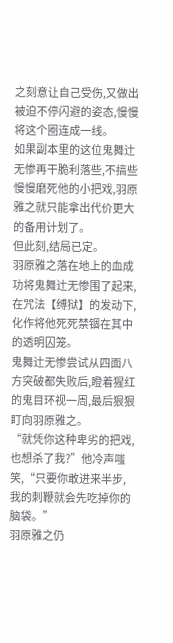之刻意让自己受伤,又做出被迫不停闪避的姿态,慢慢将这个圈连成一线。
如果副本里的这位鬼舞辻无惨再干脆利落些,不搞些慢慢磨死他的小把戏,羽原雅之就只能拿出代价更大的备用计划了。
但此刻,结局已定。
羽原雅之落在地上的血成功将鬼舞辻无惨围了起来,在咒法【缚狱】的发动下,化作将他死死禁锢在其中的透明囚笼。
鬼舞辻无惨尝试从四面八方突破都失败后,瞪着猩红的鬼目环视一周,最后狠狠盯向羽原雅之。
“就凭你这种卑劣的把戏,也想杀了我?”他冷声嗤笑,“只要你敢进来半步,我的刺鞭就会先吃掉你的脑袋。”
羽原雅之仍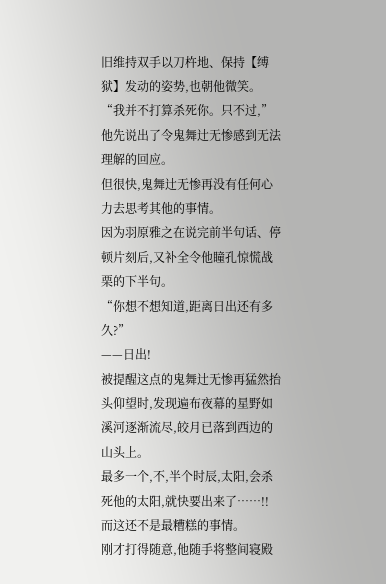旧维持双手以刀杵地、保持【缚狱】发动的姿势,也朝他微笑。
“我并不打算杀死你。只不过,”
他先说出了令鬼舞辻无惨感到无法理解的回应。
但很快,鬼舞辻无惨再没有任何心力去思考其他的事情。
因为羽原雅之在说完前半句话、停顿片刻后,又补全令他瞳孔惊慌战栗的下半句。
“你想不想知道,距离日出还有多久?”
——日出!
被提醒这点的鬼舞辻无惨再猛然抬头仰望时,发现遍布夜幕的星野如溪河逐渐流尽,皎月已落到西边的山头上。
最多一个,不,半个时辰,太阳,会杀死他的太阳,就快要出来了……!!
而这还不是最糟糕的事情。
刚才打得随意,他随手将整间寝殿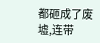都砸成了废墟,连带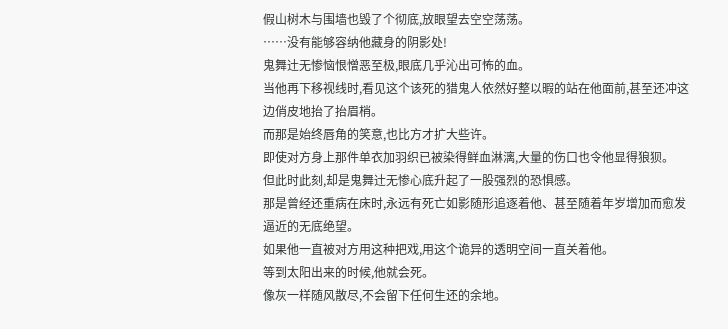假山树木与围墙也毁了个彻底,放眼望去空空荡荡。
……没有能够容纳他藏身的阴影处!
鬼舞辻无惨恼恨憎恶至极,眼底几乎沁出可怖的血。
当他再下移视线时,看见这个该死的猎鬼人依然好整以暇的站在他面前,甚至还冲这边俏皮地抬了抬眉梢。
而那是始终唇角的笑意,也比方才扩大些许。
即使对方身上那件单衣加羽织已被染得鲜血淋漓,大量的伤口也令他显得狼狈。
但此时此刻,却是鬼舞辻无惨心底升起了一股强烈的恐惧感。
那是曾经还重病在床时,永远有死亡如影随形追逐着他、甚至随着年岁增加而愈发逼近的无底绝望。
如果他一直被对方用这种把戏,用这个诡异的透明空间一直关着他。
等到太阳出来的时候,他就会死。
像灰一样随风散尽,不会留下任何生还的余地。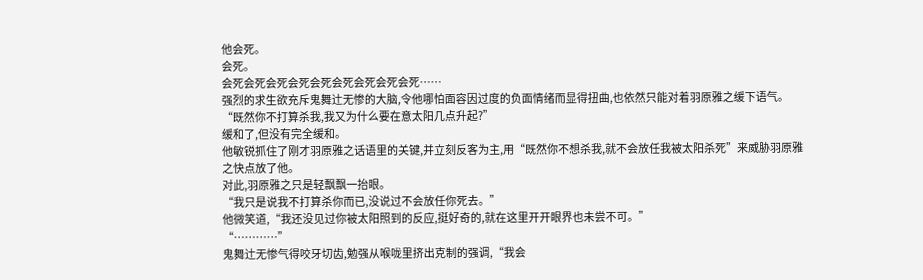他会死。
会死。
会死会死会死会死会死会死会死会死会死……
强烈的求生欲充斥鬼舞辻无惨的大脑,令他哪怕面容因过度的负面情绪而显得扭曲,也依然只能对着羽原雅之缓下语气。
“既然你不打算杀我,我又为什么要在意太阳几点升起?”
缓和了,但没有完全缓和。
他敏锐抓住了刚才羽原雅之话语里的关键,并立刻反客为主,用“既然你不想杀我,就不会放任我被太阳杀死”来威胁羽原雅之快点放了他。
对此,羽原雅之只是轻飘飘一抬眼。
“我只是说我不打算杀你而已,没说过不会放任你死去。”
他微笑道,“我还没见过你被太阳照到的反应,挺好奇的,就在这里开开眼界也未尝不可。”
“…………”
鬼舞辻无惨气得咬牙切齿,勉强从喉咙里挤出克制的强调,“我会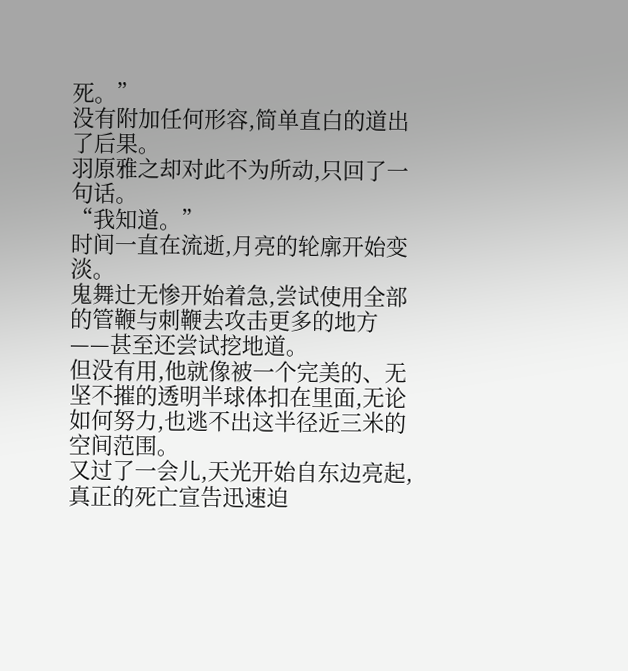死。”
没有附加任何形容,简单直白的道出了后果。
羽原雅之却对此不为所动,只回了一句话。
“我知道。”
时间一直在流逝,月亮的轮廓开始变淡。
鬼舞辻无惨开始着急,尝试使用全部的管鞭与刺鞭去攻击更多的地方——甚至还尝试挖地道。
但没有用,他就像被一个完美的、无坚不摧的透明半球体扣在里面,无论如何努力,也逃不出这半径近三米的空间范围。
又过了一会儿,天光开始自东边亮起,真正的死亡宣告迅速迫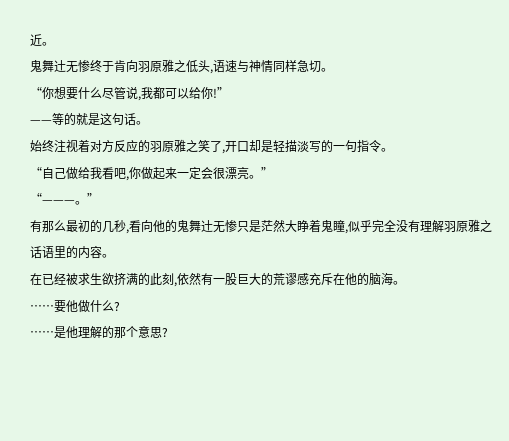近。
鬼舞辻无惨终于肯向羽原雅之低头,语速与神情同样急切。
“你想要什么尽管说,我都可以给你!”
——等的就是这句话。
始终注视着对方反应的羽原雅之笑了,开口却是轻描淡写的一句指令。
“自己做给我看吧,你做起来一定会很漂亮。”
“———。”
有那么最初的几秒,看向他的鬼舞辻无惨只是茫然大睁着鬼瞳,似乎完全没有理解羽原雅之话语里的内容。
在已经被求生欲挤满的此刻,依然有一股巨大的荒谬感充斥在他的脑海。
……要他做什么?
……是他理解的那个意思?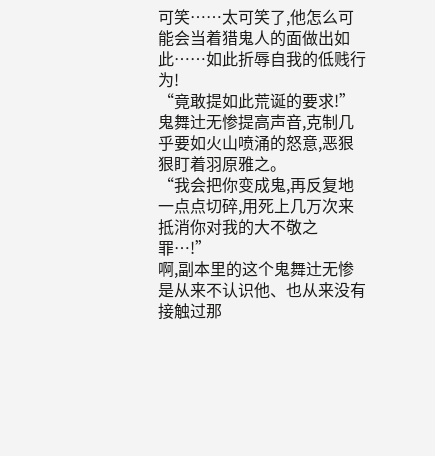可笑……太可笑了,他怎么可能会当着猎鬼人的面做出如此……如此折辱自我的低贱行为!
“竟敢提如此荒诞的要求!”
鬼舞辻无惨提高声音,克制几乎要如火山喷涌的怒意,恶狠狠盯着羽原雅之。
“我会把你变成鬼,再反复地一点点切碎,用死上几万次来抵消你对我的大不敬之罪…!”
啊,副本里的这个鬼舞辻无惨是从来不认识他、也从来没有接触过那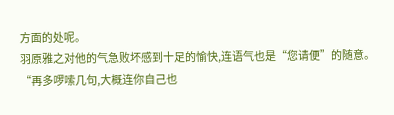方面的处呢。
羽原雅之对他的气急败坏感到十足的愉快,连语气也是“您请便”的随意。
“再多啰嗦几句,大概连你自己也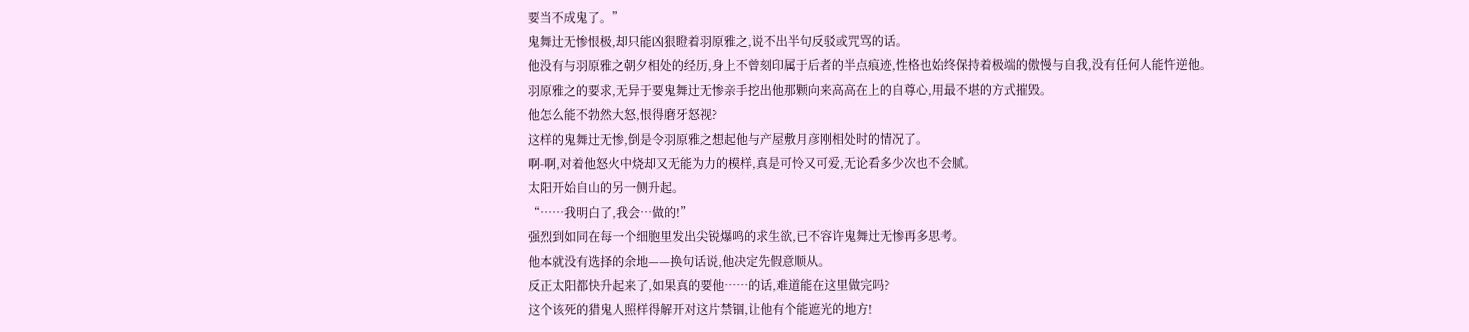要当不成鬼了。”
鬼舞辻无惨恨极,却只能凶狠瞪着羽原雅之,说不出半句反驳或咒骂的话。
他没有与羽原雅之朝夕相处的经历,身上不曾刻印属于后者的半点痕迹,性格也始终保持着极端的傲慢与自我,没有任何人能忤逆他。
羽原雅之的要求,无异于要鬼舞辻无惨亲手挖出他那颗向来高高在上的自尊心,用最不堪的方式摧毁。
他怎么能不勃然大怒,恨得磨牙怒视?
这样的鬼舞辻无惨,倒是令羽原雅之想起他与产屋敷月彦刚相处时的情况了。
啊-啊,对着他怒火中烧却又无能为力的模样,真是可怜又可爱,无论看多少次也不会腻。
太阳开始自山的另一侧升起。
“……我明白了,我会…做的!”
强烈到如同在每一个细胞里发出尖锐爆鸣的求生欲,已不容许鬼舞辻无惨再多思考。
他本就没有选择的余地——换句话说,他决定先假意顺从。
反正太阳都快升起来了,如果真的要他……的话,难道能在这里做完吗?
这个该死的猎鬼人照样得解开对这片禁锢,让他有个能遮光的地方!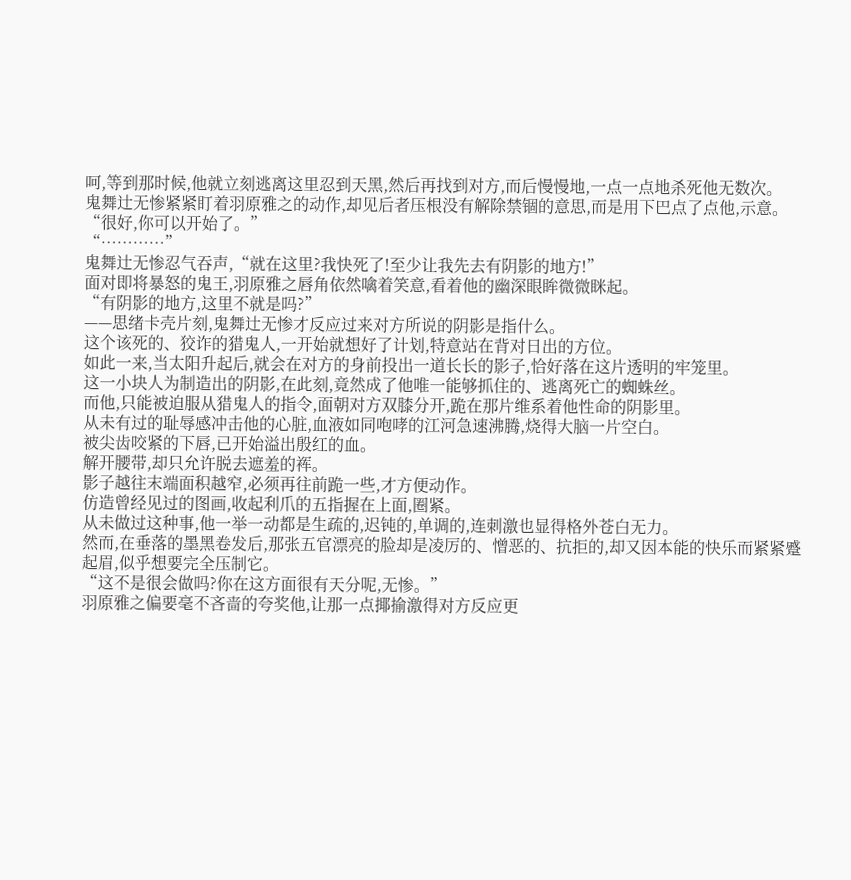呵,等到那时候,他就立刻逃离这里忍到天黑,然后再找到对方,而后慢慢地,一点一点地杀死他无数次。
鬼舞辻无惨紧紧盯着羽原雅之的动作,却见后者压根没有解除禁锢的意思,而是用下巴点了点他,示意。
“很好,你可以开始了。”
“…………”
鬼舞辻无惨忍气吞声,“就在这里?我快死了!至少让我先去有阴影的地方!”
面对即将暴怒的鬼王,羽原雅之唇角依然噙着笑意,看着他的幽深眼眸微微眯起。
“有阴影的地方,这里不就是吗?”
——思绪卡壳片刻,鬼舞辻无惨才反应过来对方所说的阴影是指什么。
这个该死的、狡诈的猎鬼人,一开始就想好了计划,特意站在背对日出的方位。
如此一来,当太阳升起后,就会在对方的身前投出一道长长的影子,恰好落在这片透明的牢笼里。
这一小块人为制造出的阴影,在此刻,竟然成了他唯一能够抓住的、逃离死亡的蜘蛛丝。
而他,只能被迫服从猎鬼人的指令,面朝对方双膝分开,跪在那片维系着他性命的阴影里。
从未有过的耻辱感冲击他的心脏,血液如同咆哮的江河急速沸腾,烧得大脑一片空白。
被尖齿咬紧的下唇,已开始溢出殷红的血。
解开腰带,却只允许脱去遮羞的裈。
影子越往末端面积越窄,必须再往前跪一些,才方便动作。
仿造曾经见过的图画,收起利爪的五指握在上面,圈紧。
从未做过这种事,他一举一动都是生疏的,迟钝的,单调的,连刺激也显得格外苍白无力。
然而,在垂落的墨黑卷发后,那张五官漂亮的脸却是凌厉的、憎恶的、抗拒的,却又因本能的快乐而紧紧蹙起眉,似乎想要完全压制它。
“这不是很会做吗?你在这方面很有天分呢,无惨。”
羽原雅之偏要毫不吝啬的夸奖他,让那一点揶揄激得对方反应更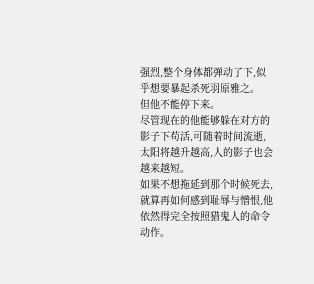强烈,整个身体都弹动了下,似乎想要暴起杀死羽原雅之。
但他不能停下来。
尽管现在的他能够躲在对方的影子下苟活,可随着时间流逝,太阳将越升越高,人的影子也会越来越短。
如果不想拖延到那个时候死去,就算再如何感到耻辱与憎恨,他依然得完全按照猎鬼人的命令动作。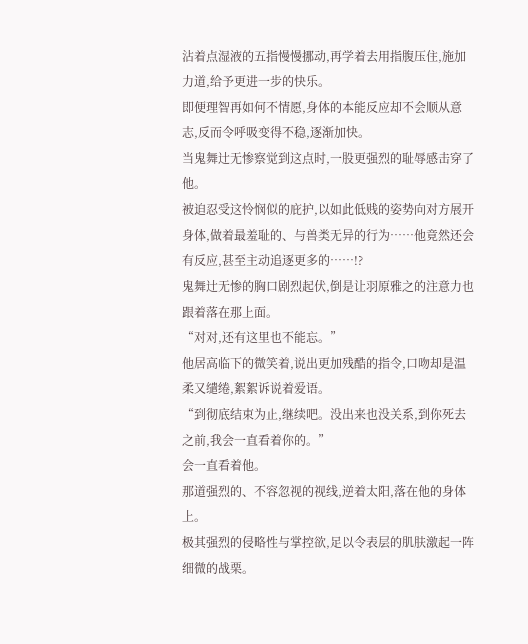沾着点湿液的五指慢慢挪动,再学着去用指腹压住,施加力道,给予更进一步的快乐。
即便理智再如何不情愿,身体的本能反应却不会顺从意志,反而令呼吸变得不稳,逐渐加快。
当鬼舞辻无惨察觉到这点时,一股更强烈的耻辱感击穿了他。
被迫忍受这怜悯似的庇护,以如此低贱的姿势向对方展开身体,做着最羞耻的、与兽类无异的行为……他竟然还会有反应,甚至主动追逐更多的……!?
鬼舞辻无惨的胸口剧烈起伏,倒是让羽原雅之的注意力也跟着落在那上面。
“对对,还有这里也不能忘。”
他居高临下的微笑着,说出更加残酷的指令,口吻却是温柔又缱绻,絮絮诉说着爱语。
“到彻底结束为止,继续吧。没出来也没关系,到你死去之前,我会一直看着你的。”
会一直看着他。
那道强烈的、不容忽视的视线,逆着太阳,落在他的身体上。
极其强烈的侵略性与掌控欲,足以令表层的肌肤激起一阵细微的战栗。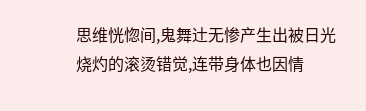思维恍惚间,鬼舞辻无惨产生出被日光烧灼的滚烫错觉,连带身体也因情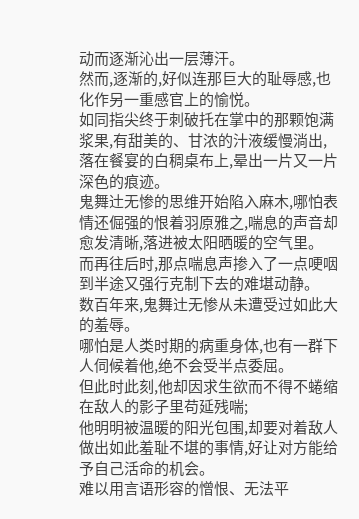动而逐渐沁出一层薄汗。
然而,逐渐的,好似连那巨大的耻辱感,也化作另一重感官上的愉悦。
如同指尖终于刺破托在掌中的那颗饱满浆果,有甜美的、甘浓的汁液缓慢淌出,落在餐宴的白稠桌布上,晕出一片又一片深色的痕迹。
鬼舞辻无惨的思维开始陷入麻木,哪怕表情还倔强的恨着羽原雅之,喘息的声音却愈发清晰,落进被太阳晒暖的空气里。
而再往后时,那点喘息声掺入了一点哽咽到半途又强行克制下去的难堪动静。
数百年来,鬼舞辻无惨从未遭受过如此大的羞辱。
哪怕是人类时期的病重身体,也有一群下人伺候着他,绝不会受半点委屈。
但此时此刻,他却因求生欲而不得不蜷缩在敌人的影子里苟延残喘;
他明明被温暖的阳光包围,却要对着敌人做出如此羞耻不堪的事情,好让对方能给予自己活命的机会。
难以用言语形容的憎恨、无法平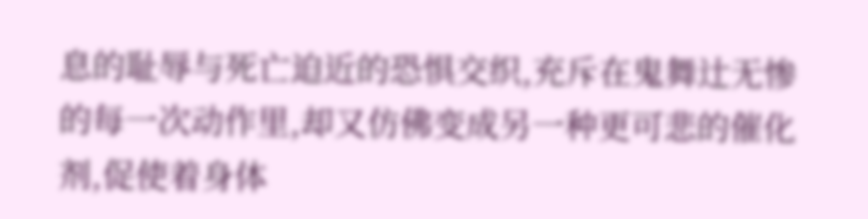息的耻辱与死亡迫近的恐惧交织,充斥在鬼舞辻无惨的每一次动作里,却又仿佛变成另一种更可悲的催化剂,促使着身体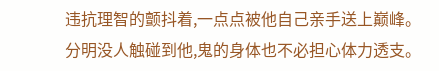违抗理智的颤抖着,一点点被他自己亲手送上巅峰。
分明没人触碰到他,鬼的身体也不必担心体力透支。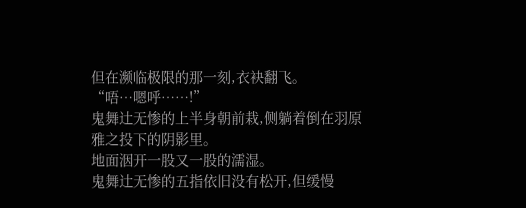但在濒临极限的那一刻,衣袂翻飞。
“唔…嗯呼……!”
鬼舞辻无惨的上半身朝前栽,侧躺着倒在羽原雅之投下的阴影里。
地面洇开一股又一股的濡湿。
鬼舞辻无惨的五指依旧没有松开,但缓慢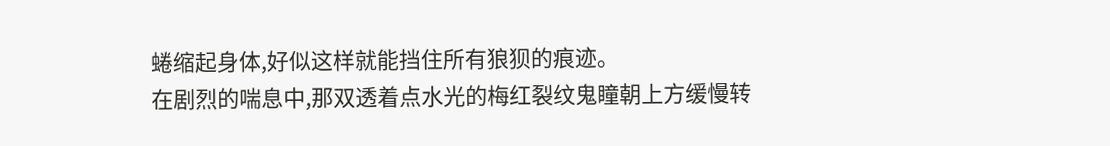蜷缩起身体,好似这样就能挡住所有狼狈的痕迹。
在剧烈的喘息中,那双透着点水光的梅红裂纹鬼瞳朝上方缓慢转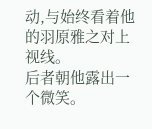动,与始终看着他的羽原雅之对上视线。
后者朝他露出一个微笑。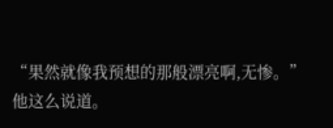“果然就像我预想的那般漂亮啊,无惨。”
他这么说道。